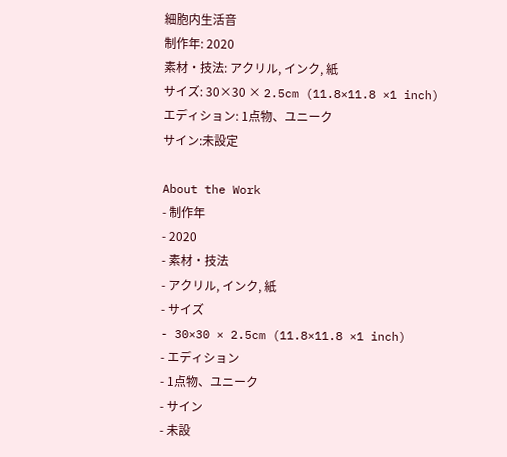細胞内生活音
制作年: 2020
素材・技法: アクリル, インク, 紙
サイズ: 30×30 × 2.5cm (11.8×11.8 ×1 inch)
エディション: 1点物、ユニーク
サイン:未設定

About the Work
- 制作年
- 2020
- 素材・技法
- アクリル, インク, 紙
- サイズ
- 30×30 × 2.5cm (11.8×11.8 ×1 inch)
- エディション
- 1点物、ユニーク
- サイン
- 未設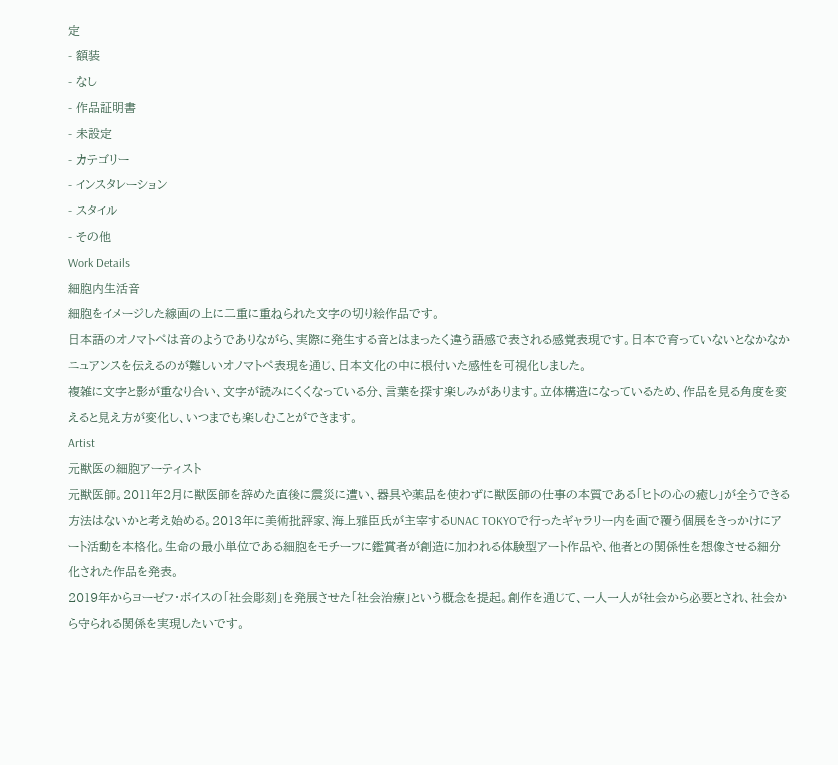定
- 額装
- なし
- 作品証明書
- 未設定
- カテゴリー
- インスタレーション
- スタイル
- その他
Work Details
細胞内生活音
細胞をイメージした線画の上に二重に重ねられた文字の切り絵作品です。
日本語のオノマトペは音のようでありながら、実際に発生する音とはまったく違う語感で表される感覚表現です。日本で育っていないとなかなかニュアンスを伝えるのが難しいオノマトペ表現を通じ、日本文化の中に根付いた感性を可視化しました。
複雑に文字と影が重なり合い、文字が読みにくくなっている分、言葉を探す楽しみがあります。立体構造になっているため、作品を見る角度を変えると見え方が変化し、いつまでも楽しむことができます。
Artist
元獣医の細胞アーティスト
元獣医師。2011年2月に獣医師を辞めた直後に震災に遭い、器具や薬品を使わずに獣医師の仕事の本質である「ヒトの心の癒し」が全うできる方法はないかと考え始める。2013年に美術批評家、海上雅臣氏が主宰するUNAC TOKYOで行ったギャラリー内を画で覆う個展をきっかけにアート活動を本格化。生命の最小単位である細胞をモチーフに鑑賞者が創造に加われる体験型アート作品や、他者との関係性を想像させる細分化された作品を発表。
2019年からヨーゼフ・ボイスの「社会彫刻」を発展させた「社会治療」という概念を提起。創作を通じて、一人一人が社会から必要とされ、社会から守られる関係を実現したいです。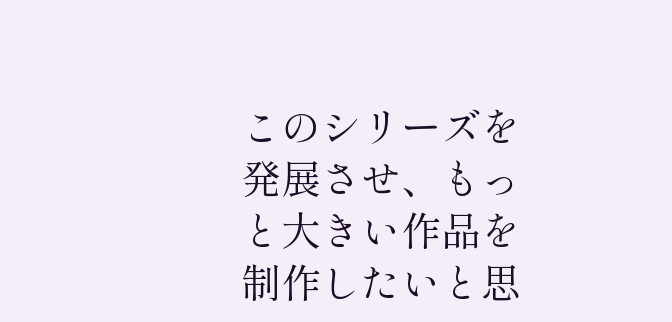このシリーズを発展させ、もっと大きい作品を制作したいと思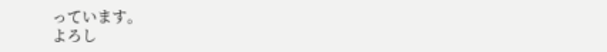っています。
よろし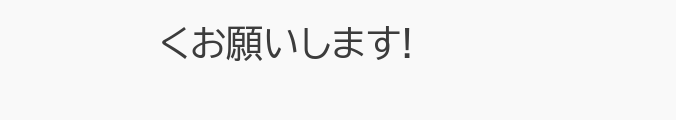くお願いします!